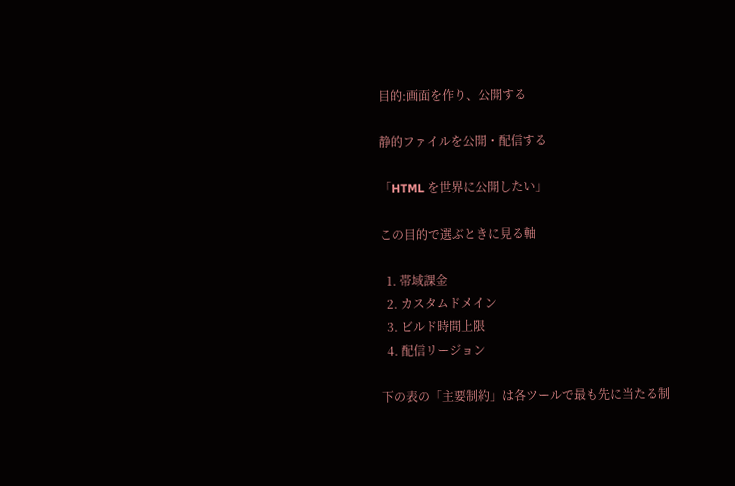目的:画面を作り、公開する

静的ファイルを公開・配信する

「HTML を世界に公開したい」

この目的で選ぶときに見る軸

  1. 帯域課金
  2. カスタムドメイン
  3. ビルド時間上限
  4. 配信リージョン

下の表の「主要制約」は各ツールで最も先に当たる制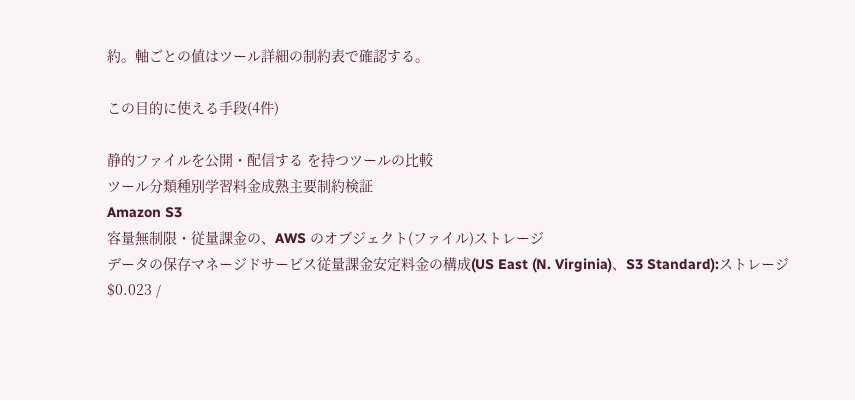約。軸ごとの値はツール詳細の制約表で確認する。

この目的に使える手段(4件)

静的ファイルを公開・配信する を持つツールの比較
ツール分類種別学習料金成熟主要制約検証
Amazon S3
容量無制限・従量課金の、AWS のオブジェクト(ファイル)ストレージ
データの保存マネージドサービス従量課金安定料金の構成(US East (N. Virginia)、S3 Standard):ストレージ $0.023 /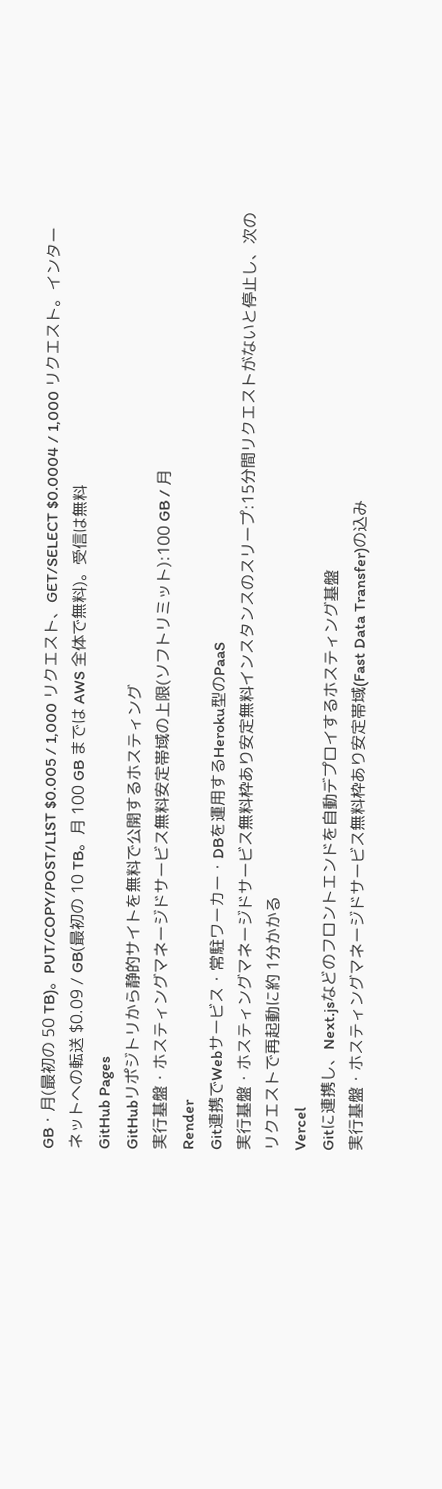GB・月(最初の 50 TB)。PUT/COPY/POST/LIST $0.005 / 1,000 リクエスト、GET/SELECT $0.0004 / 1,000 リクエスト。インターネットへの転送 $0.09 / GB(最初の 10 TB。月 100 GB までは AWS 全体で無料)。受信は無料
GitHub Pages
GitHubリポジトリから静的サイトを無料で公開するホスティング
実行基盤・ホスティングマネージドサービス無料安定帯域の上限(ソフトリミット):100 GB / 月
Render
Git連携でWebサービス・常駐ワーカー・DBを運用するHeroku型のPaaS
実行基盤・ホスティングマネージドサービス無料枠あり安定無料インスタンスのスリープ:15分間リクエストがないと停止し、次のリクエストで再起動に約 1分かかる
Vercel
Gitに連携し、Next.jsなどのフロントエンドを自動デプロイするホスティング基盤
実行基盤・ホスティングマネージドサービス無料枠あり安定帯域(Fast Data Transfer)の込み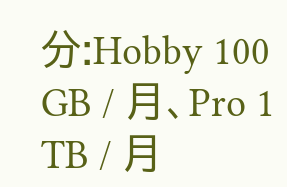分:Hobby 100 GB / 月、Pro 1 TB / 月